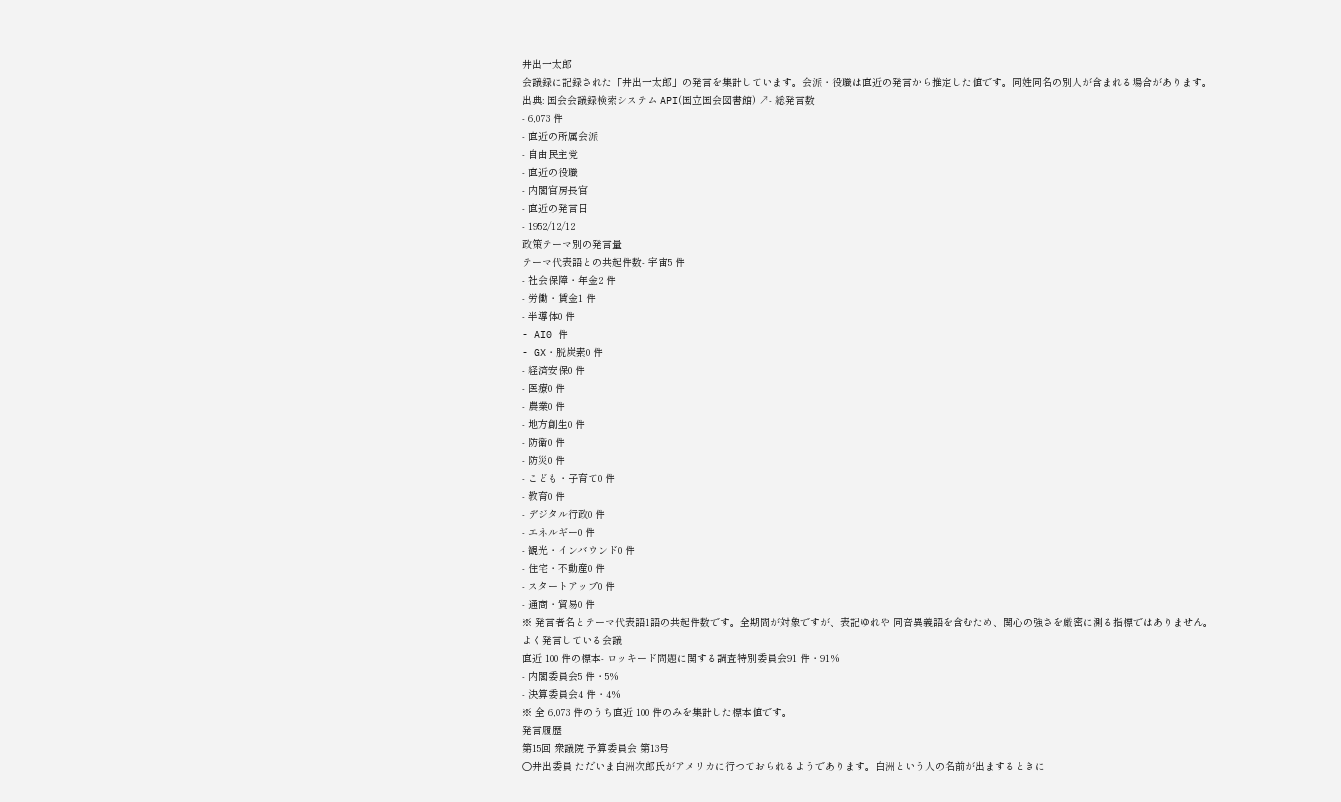井出一太郎
会議録に記録された「井出一太郎」の発言を集計しています。会派・役職は直近の発言から推定した値です。同姓同名の別人が含まれる場合があります。
出典: 国会会議録検索システム API(国立国会図書館) ↗- 総発言数
- 6,073 件
- 直近の所属会派
- 自由民主党
- 直近の役職
- 内閣官房長官
- 直近の発言日
- 1952/12/12
政策テーマ別の発言量
テーマ代表語との共起件数- 宇宙5 件
- 社会保障・年金2 件
- 労働・賃金1 件
- 半導体0 件
- AI0 件
- GX・脱炭素0 件
- 経済安保0 件
- 医療0 件
- 農業0 件
- 地方創生0 件
- 防衛0 件
- 防災0 件
- こども・子育て0 件
- 教育0 件
- デジタル行政0 件
- エネルギー0 件
- 観光・インバウンド0 件
- 住宅・不動産0 件
- スタートアップ0 件
- 通商・貿易0 件
※ 発言者名とテーマ代表語1語の共起件数です。全期間が対象ですが、表記ゆれや 同音異義語を含むため、関心の強さを厳密に測る指標ではありません。
よく発言している会議
直近 100 件の標本- ロッキード問題に関する調査特別委員会91 件・91%
- 内閣委員会5 件・5%
- 決算委員会4 件・4%
※ 全 6,073 件のうち直近 100 件のみを集計した標本値です。
発言履歴
第15回 衆議院 予算委員会 第13号
○井出委員 ただいま白洲次郎氏がアメリカに行つておられるようであります。白洲という人の名前が出まするときに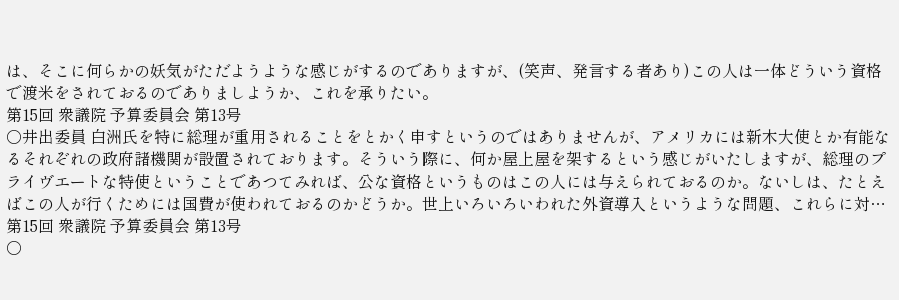は、そこに何らかの妖気がただようような感じがするのでありますが、(笑声、発言する者あり)この人は一体どういう資格で渡米をされておるのでありましようか、これを承りたい。
第15回 衆議院 予算委員会 第13号
○井出委員 白洲氏を特に総理が重用されることをとかく申すというのではありませんが、アメリカには新木大使とか有能なるそれぞれの政府諸機関が設置されております。そういう際に、何か屋上屋を架するという感じがいたしますが、総理のプライヴエートな特使ということであつてみれば、公な資格というものはこの人には与えられておるのか。ないしは、たとえばこの人が行くためには国費が使われておるのかどうか。世上いろいろいわれた外資導入というような問題、これらに対…
第15回 衆議院 予算委員会 第13号
○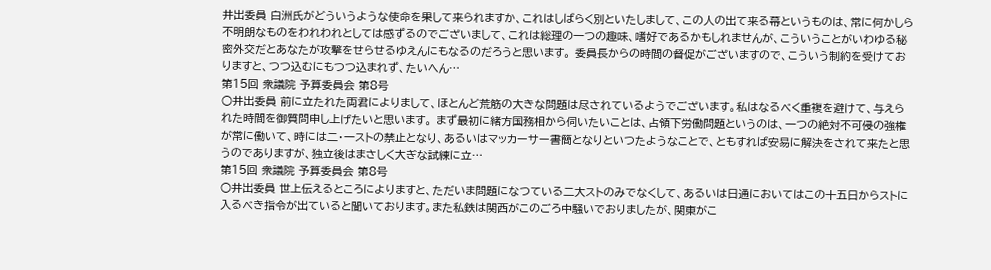井出委員 白洲氏がどういうような使命を果して来られますか、これはしばらく別といたしまして、この人の出て来る幕というものは、常に何かしら不明朗なものをわれわれとしては感ずるのでございまして、これは総理の一つの趣味、嗜好であるかもしれませんが、こういうことがいわゆる秘密外交だとあなたが攻撃をせらせるゆえんにもなるのだろうと思います。 委員長からの時間の督促がございますので、こういう制約を受けておりますと、つつ込むにもつつ込まれず、たいへん…
第15回 衆議院 予算委員会 第8号
○井出委員 前に立たれた両君によりまして、ほとんど荒筋の大きな問題は尽されているようでございます。私はなるべく重複を避けて、与えられた時間を御質問申し上げたいと思います。 まず最初に緒方国務相から伺いたいことは、占領下労働問題というのは、一つの絶対不可侵の強権が常に働いて、時には二・一ストの禁止となり、あるいはマッカーサー書簡となりといつたようなことで、ともすれば安易に解決をされて来たと思うのでありますが、独立後はまさしく大ぎな試練に立…
第15回 衆議院 予算委員会 第8号
○井出委員 世上伝えるところによりますと、ただいま問題になつている二大ストのみでなくして、あるいは日通においてはこの十五日からストに入るべき指令が出ていると聞いております。また私鉄は関西がこのごろ中騒いでおりましたが、関東がこ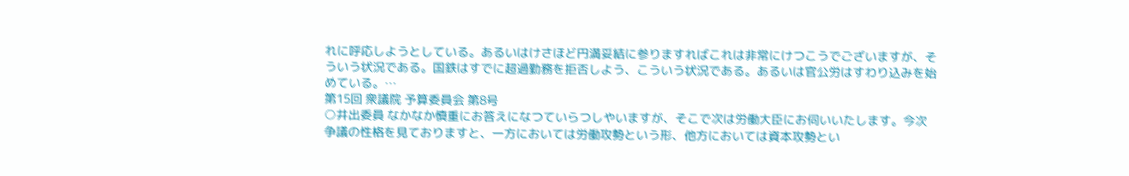れに呼応しようとしている。あるいはけさほど円満妥結に参りますればこれは非常にけつこうでございますが、そういう状況である。国鉄はすでに超過勤務を拒否しよう、こういう状況である。あるいは官公労はすわり込みを始めている。…
第15回 衆議院 予算委員会 第8号
○井出委員 なかなか慎重にお答えになつていらつしやいますが、そこで次は労働大臣にお伺いいたします。今次争議の性格を見ておりますと、一方においては労働攻勢という形、他方においては資本攻勢とい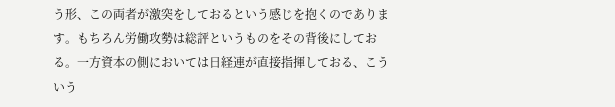う形、この両者が激突をしておるという感じを抱くのであります。もちろん労働攻勢は総評というものをその背後にしておる。一方資本の側においては日経連が直接指揮しておる、こういう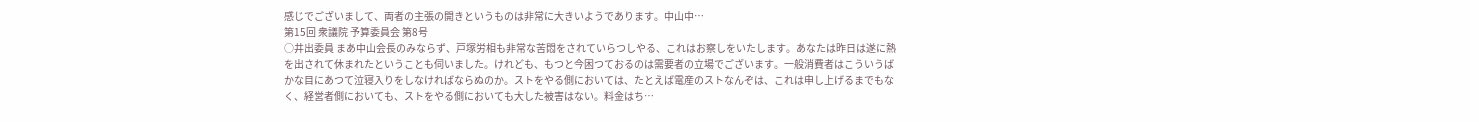感じでございまして、両者の主張の開きというものは非常に大きいようであります。中山中…
第15回 衆議院 予算委員会 第8号
○井出委員 まあ中山会長のみならず、戸塚労相も非常な苦悶をされていらつしやる、これはお察しをいたします。あなたは昨日は遂に熱を出されて休まれたということも伺いました。けれども、もつと今困つておるのは需要者の立場でございます。一般消費者はこういうばかな目にあつて泣寝入りをしなければならぬのか。ストをやる側においては、たとえば電産のストなんぞは、これは申し上げるまでもなく、経営者側においても、ストをやる側においても大した被害はない。料金はち…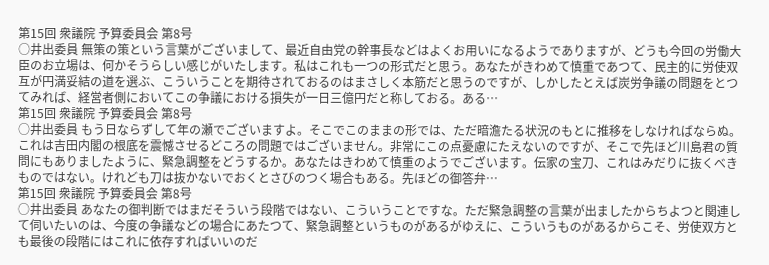第15回 衆議院 予算委員会 第8号
○井出委員 無策の策という言葉がございまして、最近自由党の幹事長などはよくお用いになるようでありますが、どうも今回の労働大臣のお立場は、何かそうらしい感じがいたします。私はこれも一つの形式だと思う。あなたがきわめて慎重であつて、民主的に労使双互が円満妥結の道を選ぶ、こういうことを期待されておるのはまさしく本筋だと思うのですが、しかしたとえば炭労争議の問題をとつてみれば、経営者側においてこの争議における損失が一日三億円だと称しておる。ある…
第15回 衆議院 予算委員会 第8号
○井出委員 もう日ならずして年の瀬でございますよ。そこでこのままの形では、ただ暗澹たる状況のもとに推移をしなければならぬ。これは吉田内閣の根底を震憾させるどころの問題ではございません。非常にこの点憂慮にたえないのですが、そこで先ほど川島君の質問にもありましたように、緊急調整をどうするか。あなたはきわめて慎重のようでございます。伝家の宝刀、これはみだりに抜くべきものではない。けれども刀は抜かないでおくとさびのつく場合もある。先ほどの御答弁…
第15回 衆議院 予算委員会 第8号
○井出委員 あなたの御判断ではまだそういう段階ではない、こういうことですな。ただ緊急調整の言葉が出ましたからちよつと関連して伺いたいのは、今度の争議などの場合にあたつて、緊急調整というものがあるがゆえに、こういうものがあるからこそ、労使双方とも最後の段階にはこれに依存すればいいのだ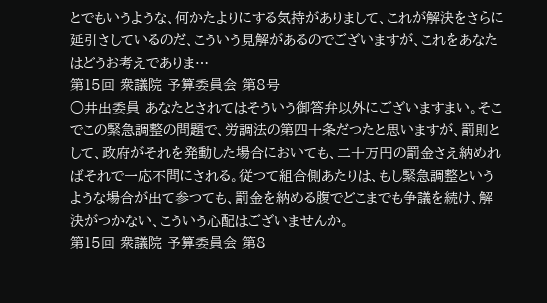とでもいうような、何かたよりにする気持がありまして、これが解決をさらに延引さしているのだ、こういう見解があるのでございますが、これをあなたはどうお考えでありま…
第15回 衆議院 予算委員会 第8号
○井出委員 あなたとされてはそういう御答弁以外にございますまい。そこでこの緊急調整の問題で、労調法の第四十条だつたと思いますが、罰則として、政府がそれを発動した場合においても、二十万円の罰金さえ納めればそれで一応不問にされる。従つて組合側あたりは、もし緊急調整というような場合が出て参つても、罰金を納める腹でどこまでも争議を続け、解決がつかない、こういう心配はございませんか。
第15回 衆議院 予算委員会 第8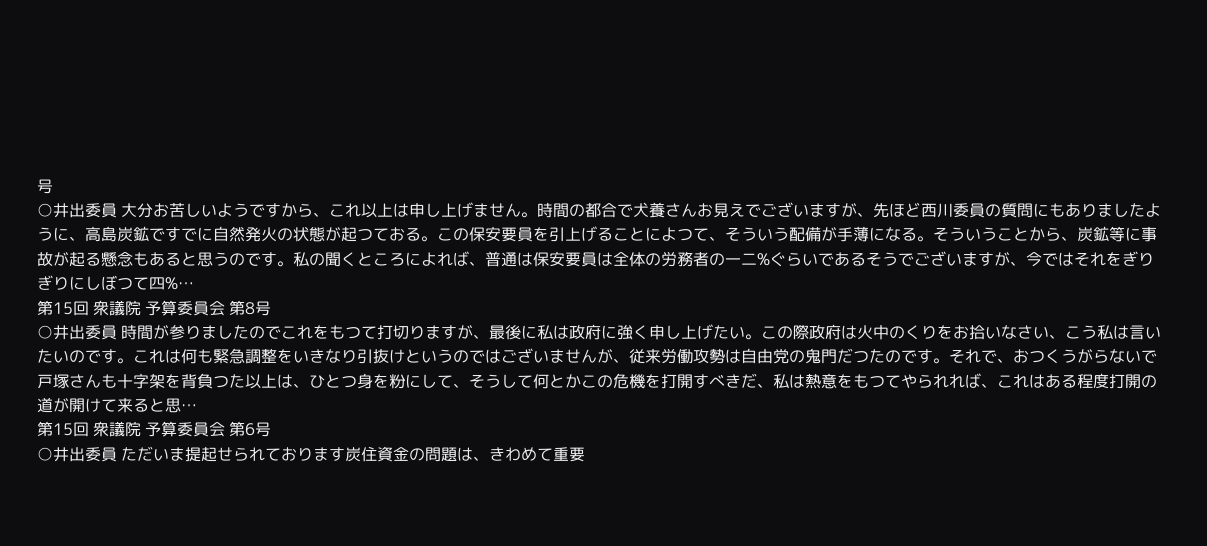号
○井出委員 大分お苦しいようですから、これ以上は申し上げません。時間の都合で犬養さんお見えでございますが、先ほど西川委員の質問にもありましたように、高島炭鉱ですでに自然発火の状態が起つておる。この保安要員を引上げることによつて、そういう配備が手薄になる。そういうことから、炭鉱等に事故が起る懸念もあると思うのです。私の聞くところによれば、普通は保安要員は全体の労務者の一二%ぐらいであるそうでございますが、今ではそれをぎりぎりにしぼつて四%…
第15回 衆議院 予算委員会 第8号
○井出委員 時間が参りましたのでこれをもつて打切りますが、最後に私は政府に強く申し上げたい。この際政府は火中のくりをお拾いなさい、こう私は言いたいのです。これは何も緊急調整をいきなり引抜けというのではございませんが、従来労働攻勢は自由党の鬼門だつたのです。それで、おつくうがらないで戸塚さんも十字架を背負つた以上は、ひとつ身を粉にして、そうして何とかこの危機を打開すべきだ、私は熱意をもつてやられれば、これはある程度打開の道が開けて来ると思…
第15回 衆議院 予算委員会 第6号
○井出委員 ただいま提起せられております炭住資金の問題は、きわめて重要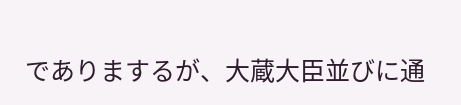でありまするが、大蔵大臣並びに通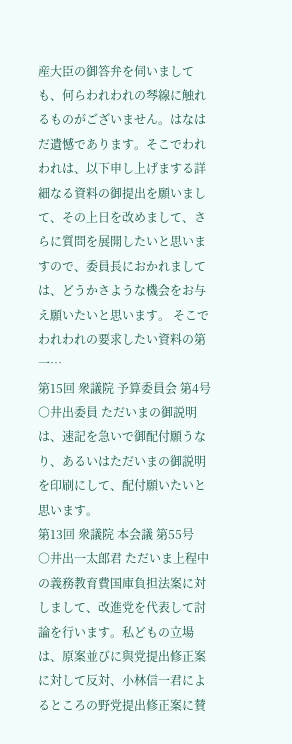産大臣の御答弁を伺いましても、何らわれわれの琴線に触れるものがございません。はなはだ遺憾であります。そこでわれわれは、以下申し上げまする詳細なる資料の御提出を願いまして、その上日を改めまして、さらに質問を展開したいと思いますので、委員長におかれましては、どうかさような機会をお与え願いたいと思います。 そこでわれわれの要求したい資料の第一…
第15回 衆議院 予算委員会 第4号
○井出委員 ただいまの御説明は、速記を急いで御配付願うなり、あるいはただいまの御説明を印刷にして、配付願いたいと思います。
第13回 衆議院 本会議 第55号
○井出一太郎君 ただいま上程中の義務教育費国庫負担法案に対しまして、改進党を代表して討論を行います。私どもの立場は、原案並びに與党提出修正案に対して反対、小林信一君によるところの野党提出修正案に賛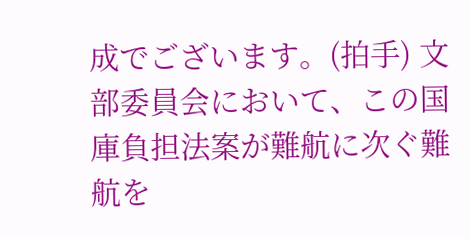成でございます。(拍手) 文部委員会において、この国庫負担法案が難航に次ぐ難航を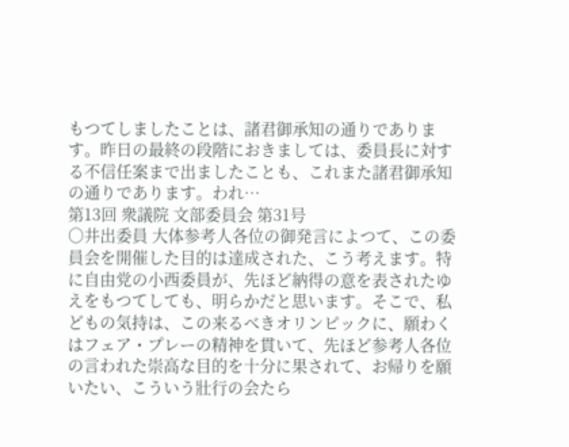もつてしましたことは、諸君御承知の通りであります。昨日の最終の段階におきましては、委員長に対する不信任案まで出ましたことも、これまた諸君御承知の通りであります。われ…
第13回 衆議院 文部委員会 第31号
○井出委員 大体参考人各位の御発言によつて、この委員会を開催した目的は達成された、こう考えます。特に自由党の小西委員が、先ほど納得の意を表されたゆえをもつてしても、明らかだと思います。そこで、私どもの気持は、この来るべきオリンピックに、願わくはフェア・プレーの精神を貫いて、先ほど参考人各位の言われた崇高な目的を十分に果されて、お帰りを願いたい、こういう壯行の会たら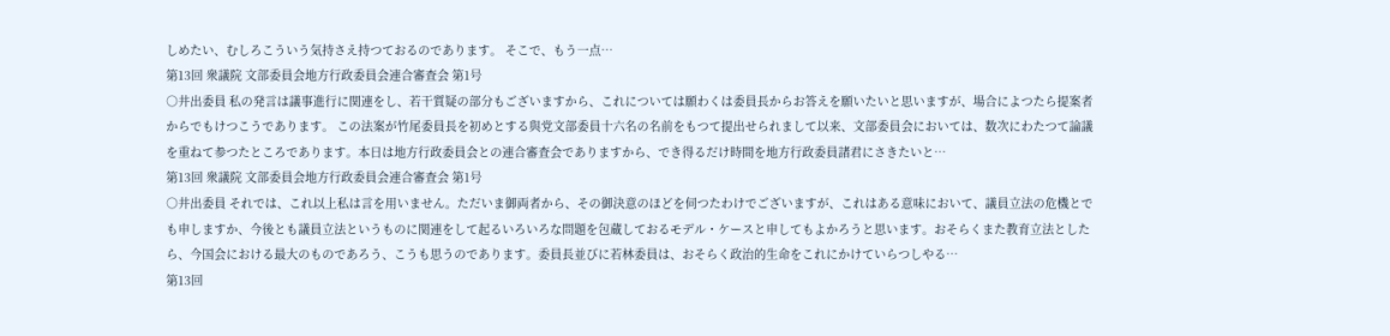しめたい、むしろこういう気持さえ持つておるのであります。 そこで、もう一点…
第13回 衆議院 文部委員会地方行政委員会連合審査会 第1号
○井出委員 私の発言は議事進行に関連をし、若干質疑の部分もございますから、これについては願わくは委員長からお答えを願いたいと思いますが、場合によつたら提案者からでもけつこうであります。 この法案が竹尾委員長を初めとする與党文部委員十六名の名前をもつて提出せられまして以来、文部委員会においては、数次にわたつて論議を重ねて参つたところであります。本日は地方行政委員会との連合審査会でありますから、でき得るだけ時間を地方行政委員諸君にさきたいと…
第13回 衆議院 文部委員会地方行政委員会連合審査会 第1号
○井出委員 それでは、これ以上私は言を用いません。ただいま御両者から、その御決意のほどを伺つたわけでございますが、これはある意味において、議員立法の危機とでも申しますか、今後とも議員立法というものに関連をして起るいろいろな問題を包蔵しておるモデル・ケースと申してもよかろうと思います。おそらくまた教育立法としたら、今国会における最大のものであろう、こうも思うのであります。委員長並びに若林委員は、おそらく政治的生命をこれにかけていらつしやる…
第13回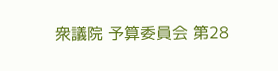衆議院 予算委員会 第28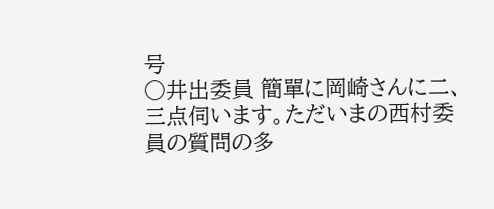号
○井出委員 簡單に岡崎さんに二、三点伺います。ただいまの西村委員の質問の多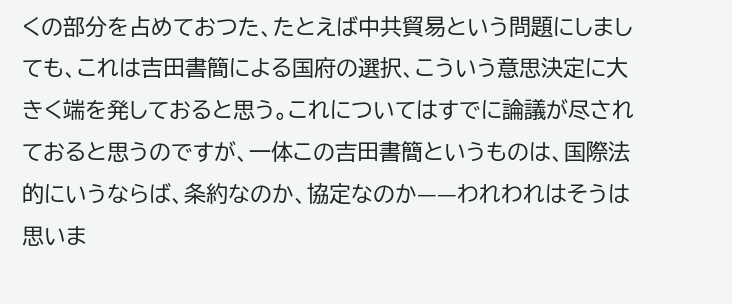くの部分を占めておつた、たとえば中共貿易という問題にしましても、これは吉田書簡による国府の選択、こういう意思決定に大きく端を発しておると思う。これについてはすでに論議が尽されておると思うのですが、一体この吉田書簡というものは、国際法的にいうならば、条約なのか、協定なのか——われわれはそうは思いま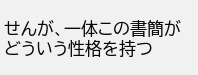せんが、一体この書簡がどういう性格を持つ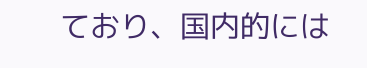ており、国内的には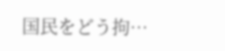国民をどう拘…